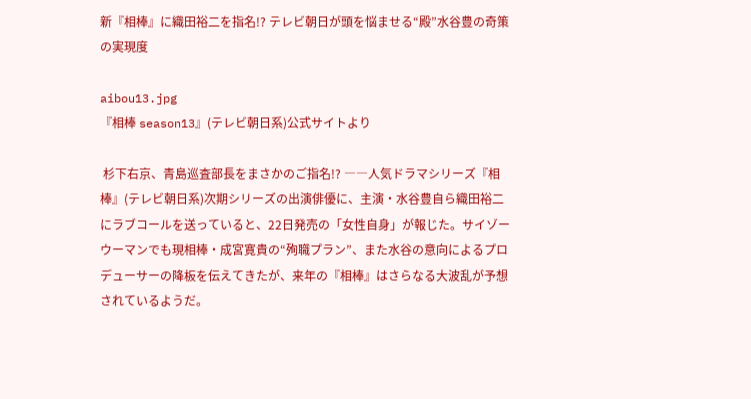新『相棒』に織田裕二を指名!? テレビ朝日が頭を悩ませる“殿”水谷豊の奇策の実現度

aibou13.jpg
『相棒 season13』(テレビ朝日系)公式サイトより

 杉下右京、青島巡査部長をまさかのご指名!? ――人気ドラマシリーズ『相棒』(テレビ朝日系)次期シリーズの出演俳優に、主演・水谷豊自ら織田裕二にラブコールを送っていると、22日発売の「女性自身」が報じた。サイゾーウーマンでも現相棒・成宮寛貴の“殉職プラン”、また水谷の意向によるプロデューサーの降板を伝えてきたが、来年の『相棒』はさらなる大波乱が予想されているようだ。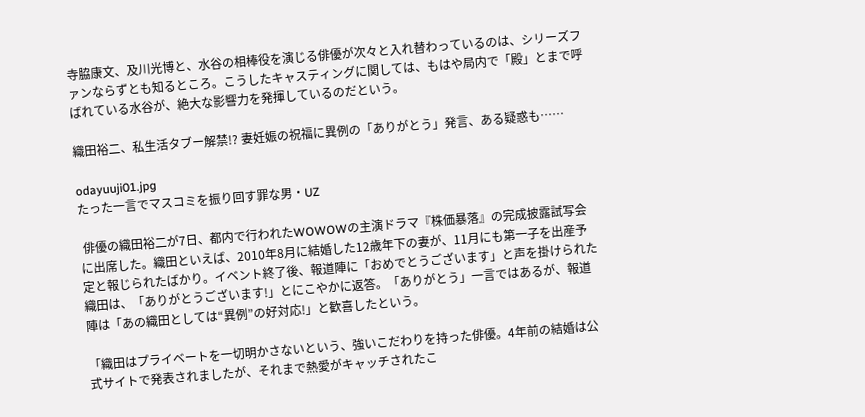寺脇康文、及川光博と、水谷の相棒役を演じる俳優が次々と入れ替わっているのは、シリーズファンならずとも知るところ。こうしたキャスティングに関しては、もはや局内で「殿」とまで呼ばれている水谷が、絶大な影響力を発揮しているのだという。

織田裕二、私生活タブー解禁!? 妻妊娠の祝福に異例の「ありがとう」発言、ある疑惑も……

odayuuji01.jpg
たった一言でマスコミを振り回す罪な男・UZ

 俳優の織田裕二が7日、都内で行われたWOWOWの主演ドラマ『株価暴落』の完成披露試写会に出席した。織田といえば、2010年8月に結婚した12歳年下の妻が、11月にも第一子を出産予定と報じられたばかり。イベント終了後、報道陣に「おめでとうございます」と声を掛けられた織田は、「ありがとうございます!」とにこやかに返答。「ありがとう」一言ではあるが、報道陣は「あの織田としては“異例”の好対応!」と歓喜したという。

「織田はプライベートを一切明かさないという、強いこだわりを持った俳優。4年前の結婚は公式サイトで発表されましたが、それまで熱愛がキャッチされたこ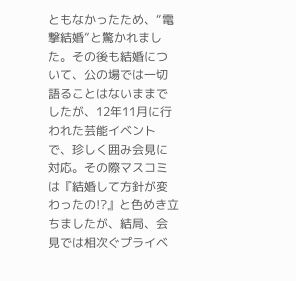ともなかったため、“電撃結婚”と驚かれました。その後も結婚について、公の場では一切語ることはないままでしたが、12年11月に行われた芸能イベントで、珍しく囲み会見に対応。その際マスコミは『結婚して方針が変わったの!?』と色めき立ちましたが、結局、会見では相次ぐプライベ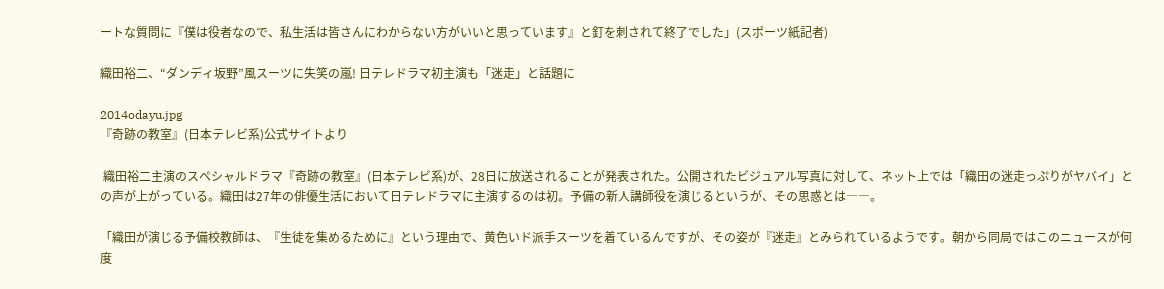ートな質問に『僕は役者なので、私生活は皆さんにわからない方がいいと思っています』と釘を刺されて終了でした」(スポーツ紙記者)

織田裕二、“ダンディ坂野”風スーツに失笑の嵐! 日テレドラマ初主演も「迷走」と話題に

2014odayu.jpg
『奇跡の教室』(日本テレビ系)公式サイトより

 織田裕二主演のスペシャルドラマ『奇跡の教室』(日本テレビ系)が、28日に放送されることが発表された。公開されたビジュアル写真に対して、ネット上では「織田の迷走っぷりがヤバイ」との声が上がっている。織田は27年の俳優生活において日テレドラマに主演するのは初。予備の新人講師役を演じるというが、その思惑とは――。

「織田が演じる予備校教師は、『生徒を集めるために』という理由で、黄色いド派手スーツを着ているんですが、その姿が『迷走』とみられているようです。朝から同局ではこのニュースが何度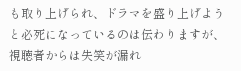も取り上げられ、ドラマを盛り上げようと必死になっているのは伝わりますが、視聴者からは失笑が漏れ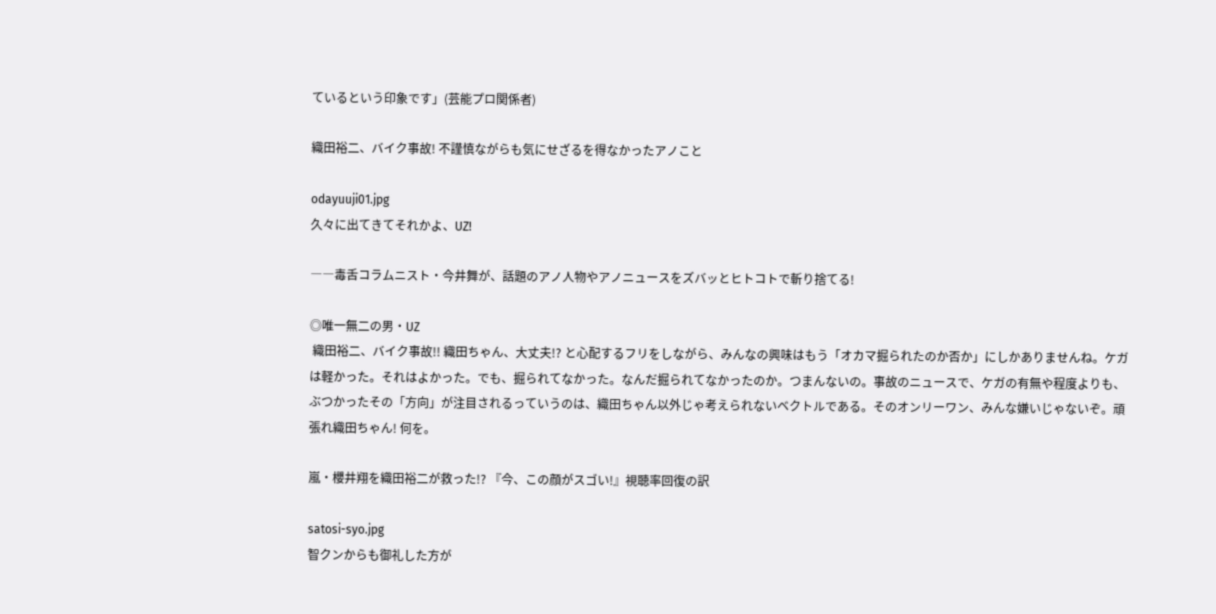ているという印象です」(芸能プロ関係者)

織田裕二、バイク事故! 不謹慎ながらも気にせざるを得なかったアノこと

odayuuji01.jpg
久々に出てきてそれかよ、UZ!

――毒舌コラムニスト・今井舞が、話題のアノ人物やアノニュースをズバッとヒトコトで斬り捨てる!

◎唯一無二の男・UZ
 織田裕二、バイク事故!! 織田ちゃん、大丈夫!? と心配するフリをしながら、みんなの興味はもう「オカマ掘られたのか否か」にしかありませんね。ケガは軽かった。それはよかった。でも、掘られてなかった。なんだ掘られてなかったのか。つまんないの。事故のニュースで、ケガの有無や程度よりも、ぶつかったその「方向」が注目されるっていうのは、織田ちゃん以外じゃ考えられないベクトルである。そのオンリーワン、みんな嫌いじゃないぞ。頑張れ織田ちゃん! 何を。

嵐・櫻井翔を織田裕二が救った!? 『今、この顔がスゴい!』視聴率回復の訳

satosi-syo.jpg
智クンからも御礼した方が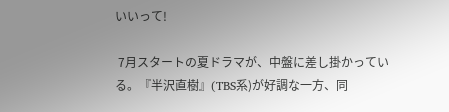いいって!

 7月スタートの夏ドラマが、中盤に差し掛かっている。『半沢直樹』(TBS系)が好調な一方、同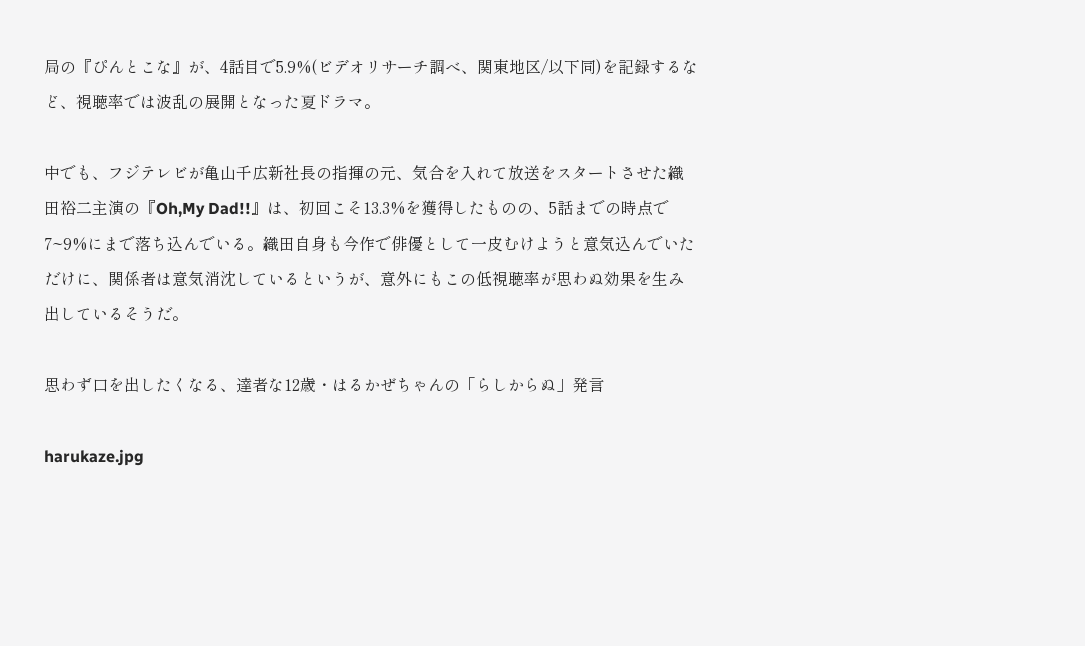局の『ぴんとこな』が、4話目で5.9%(ビデオリサーチ調べ、関東地区/以下同)を記録するなど、視聴率では波乱の展開となった夏ドラマ。

中でも、フジテレビが亀山千広新社長の指揮の元、気合を入れて放送をスタートさせた織田裕二主演の『Oh,My Dad!!』は、初回こそ13.3%を獲得したものの、5話までの時点で7~9%にまで落ち込んでいる。織田自身も今作で俳優として一皮むけようと意気込んでいただけに、関係者は意気消沈しているというが、意外にもこの低視聴率が思わぬ効果を生み出しているそうだ。

思わず口を出したくなる、達者な12歳・はるかぜちゃんの「らしからぬ」発言

harukaze.jpg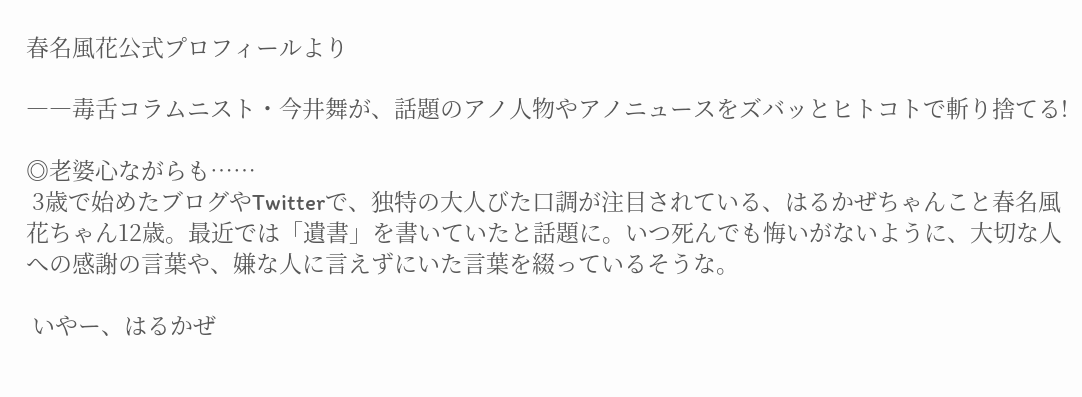春名風花公式プロフィールより

――毒舌コラムニスト・今井舞が、話題のアノ人物やアノニュースをズバッとヒトコトで斬り捨てる!

◎老婆心ながらも……
 3歳で始めたブログやTwitterで、独特の大人びた口調が注目されている、はるかぜちゃんこと春名風花ちゃん12歳。最近では「遺書」を書いていたと話題に。いつ死んでも悔いがないように、大切な人への感謝の言葉や、嫌な人に言えずにいた言葉を綴っているそうな。

 いやー、はるかぜ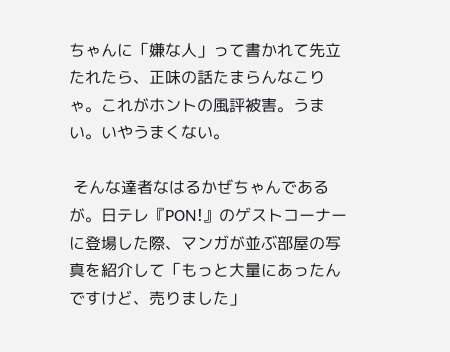ちゃんに「嫌な人」って書かれて先立たれたら、正味の話たまらんなこりゃ。これがホントの風評被害。うまい。いやうまくない。

 そんな達者なはるかぜちゃんであるが。日テレ『PON!』のゲストコーナーに登場した際、マンガが並ぶ部屋の写真を紹介して「もっと大量にあったんですけど、売りました」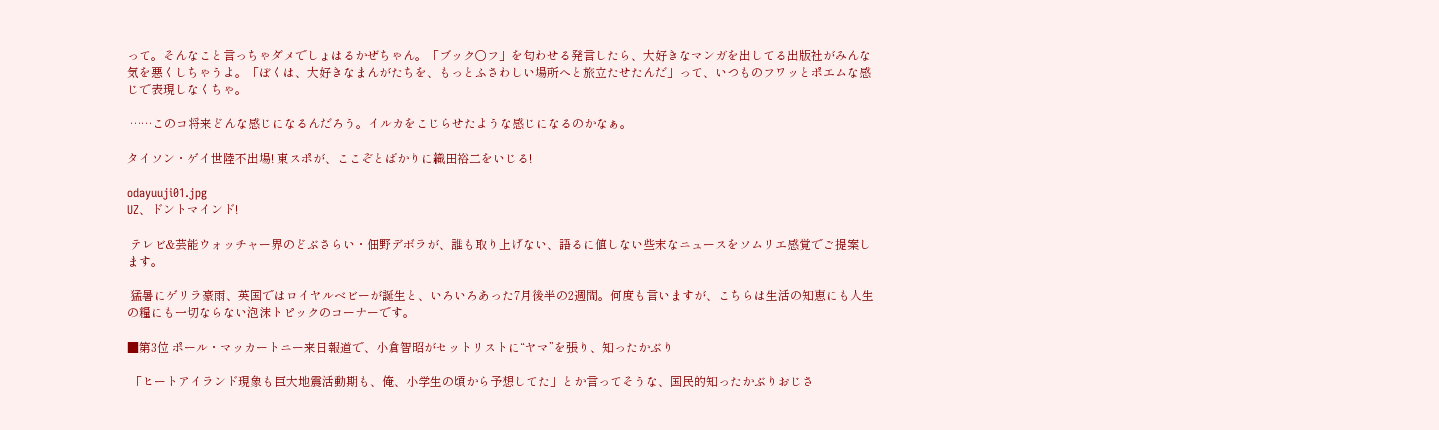って。そんなこと言っちゃダメでしょはるかぜちゃん。「ブック○フ」を匂わせる発言したら、大好きなマンガを出してる出版社がみんな気を悪くしちゃうよ。「ぼくは、大好きなまんがたちを、もっとふさわしい場所へと旅立たせたんだ」って、いつものフワッとポエムな感じで表現しなくちゃ。

 ……このコ将来どんな感じになるんだろう。イルカをこじらせたような感じになるのかなぁ。

タイソン・ゲイ世陸不出場! 東スポが、ここぞとばかりに織田裕二をいじる!

odayuuji01.jpg
UZ、ドントマインド!

 テレビ&芸能ウォッチャー界のどぶさらい・佃野デボラが、誰も取り上げない、語るに値しない些末なニュースをソムリエ感覚でご提案します。

 猛暑にゲリラ豪雨、英国ではロイヤルベビーが誕生と、いろいろあった7月後半の2週間。何度も言いますが、こちらは生活の知恵にも人生の糧にも一切ならない泡沫トピックのコーナーです。

■第3位 ポール・マッカートニー来日報道で、小倉智昭がセットリストに“ヤマ”を張り、知ったかぶり

 「ヒートアイランド現象も巨大地震活動期も、俺、小学生の頃から予想してた」とか言ってそうな、国民的知ったかぶりおじさ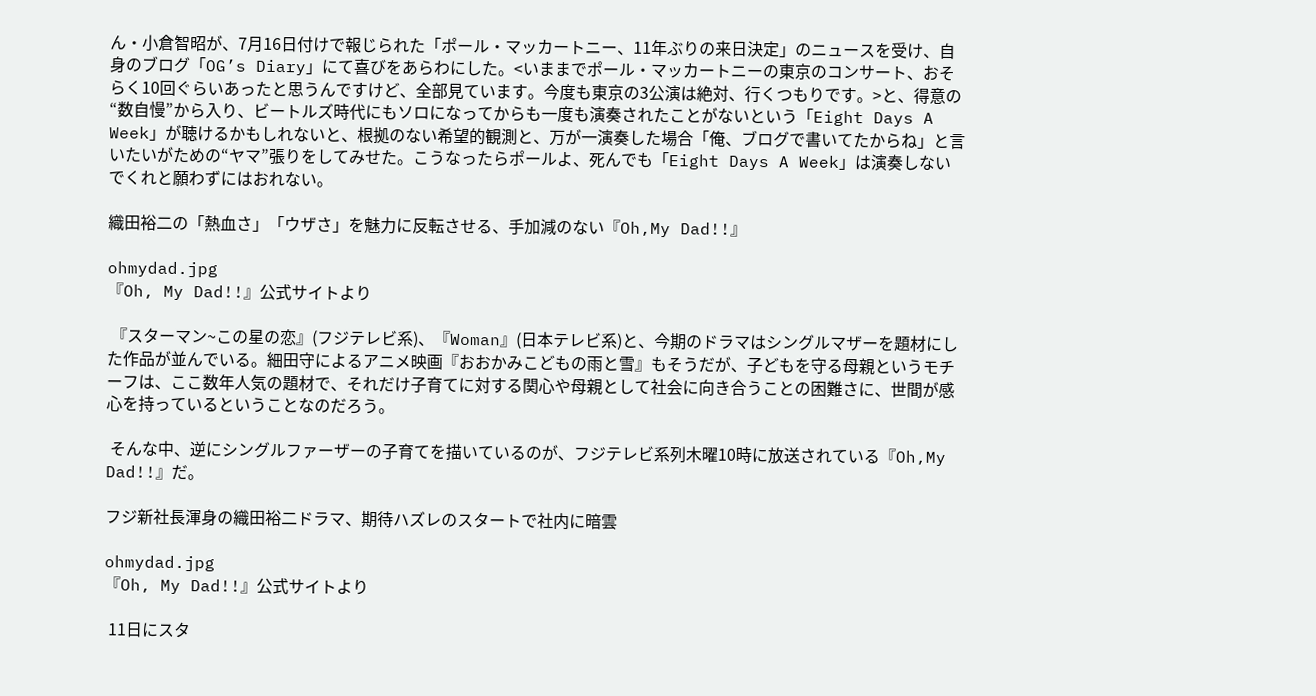ん・小倉智昭が、7月16日付けで報じられた「ポール・マッカートニー、11年ぶりの来日決定」のニュースを受け、自身のブログ「OG’s Diary」にて喜びをあらわにした。<いままでポール・マッカートニーの東京のコンサート、おそらく10回ぐらいあったと思うんですけど、全部見ています。今度も東京の3公演は絶対、行くつもりです。>と、得意の“数自慢”から入り、ビートルズ時代にもソロになってからも一度も演奏されたことがないという「Eight Days A Week」が聴けるかもしれないと、根拠のない希望的観測と、万が一演奏した場合「俺、ブログで書いてたからね」と言いたいがための“ヤマ”張りをしてみせた。こうなったらポールよ、死んでも「Eight Days A Week」は演奏しないでくれと願わずにはおれない。

織田裕二の「熱血さ」「ウザさ」を魅力に反転させる、手加減のない『Oh,My Dad!!』

ohmydad.jpg
『Oh, My Dad!!』公式サイトより

 『スターマン~この星の恋』(フジテレビ系)、『Woman』(日本テレビ系)と、今期のドラマはシングルマザーを題材にした作品が並んでいる。細田守によるアニメ映画『おおかみこどもの雨と雪』もそうだが、子どもを守る母親というモチーフは、ここ数年人気の題材で、それだけ子育てに対する関心や母親として社会に向き合うことの困難さに、世間が感心を持っているということなのだろう。

 そんな中、逆にシングルファーザーの子育てを描いているのが、フジテレビ系列木曜10時に放送されている『Oh,My Dad!!』だ。

フジ新社長渾身の織田裕二ドラマ、期待ハズレのスタートで社内に暗雲

ohmydad.jpg
『Oh, My Dad!!』公式サイトより

 11日にスタ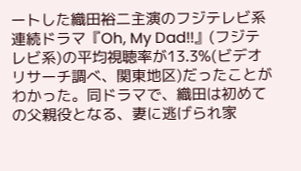ートした織田裕二主演のフジテレビ系連続ドラマ『Oh, My Dad!!』(フジテレビ系)の平均視聴率が13.3%(ビデオリサーチ調べ、関東地区)だったことがわかった。同ドラマで、織田は初めての父親役となる、妻に逃げられ家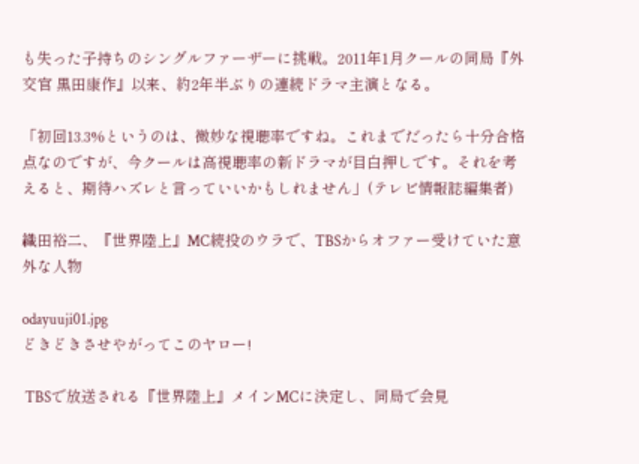も失った子持ちのシングルファーザーに挑戦。2011年1月クールの同局『外交官 黒田康作』以来、約2年半ぶりの連続ドラマ主演となる。

「初回13.3%というのは、微妙な視聴率ですね。これまでだったら十分合格点なのですが、今クールは高視聴率の新ドラマが目白押しです。それを考えると、期待ハズレと言っていいかもしれません」(テレビ情報誌編集者)

織田裕二、『世界陸上』MC続投のウラで、TBSからオファー受けていた意外な人物

odayuuji01.jpg
どきどきさせやがってこのヤロー!

 TBSで放送される『世界陸上』メインMCに決定し、同局で会見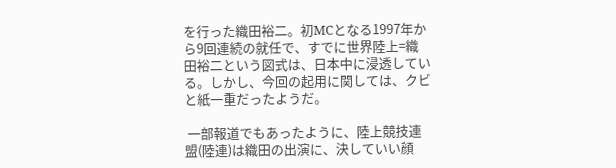を行った織田裕二。初MCとなる1997年から9回連続の就任で、すでに世界陸上=織田裕二という図式は、日本中に浸透している。しかし、今回の起用に関しては、クビと紙一重だったようだ。

 一部報道でもあったように、陸上競技連盟(陸連)は織田の出演に、決していい顔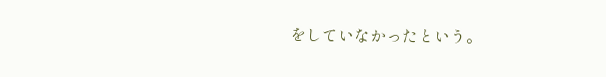をしていなかったという。